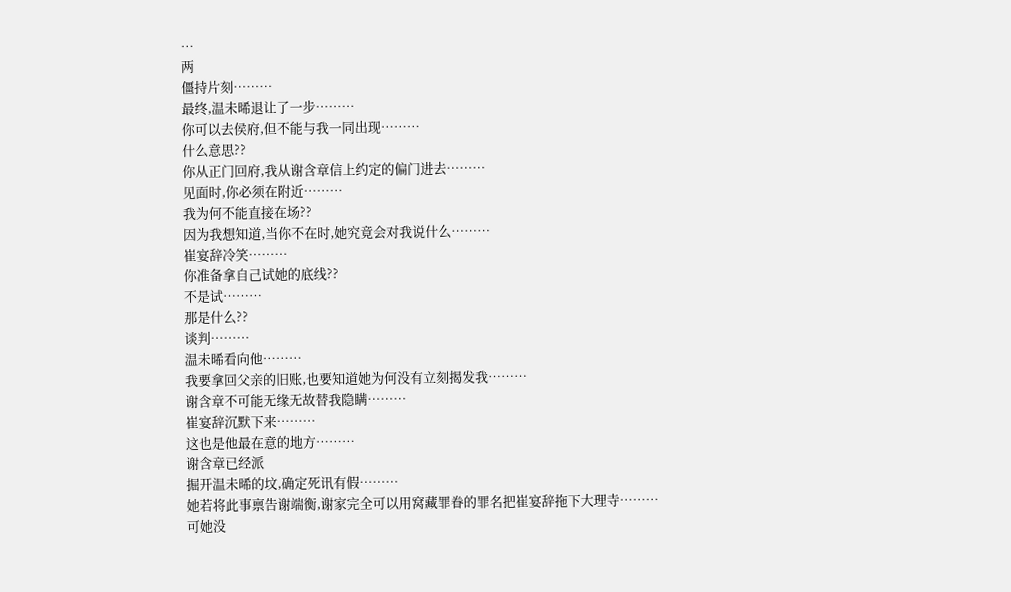…
两
僵持片刻………
最终,温未晞退让了一步………
你可以去侯府,但不能与我一同出现………
什么意思??
你从正门回府,我从谢含章信上约定的偏门进去………
见面时,你必须在附近………
我为何不能直接在场??
因为我想知道,当你不在时,她究竟会对我说什么………
崔宴辞冷笑………
你准备拿自己试她的底线??
不是试………
那是什么??
谈判………
温未晞看向他………
我要拿回父亲的旧账,也要知道她为何没有立刻揭发我………
谢含章不可能无缘无故替我隐瞒………
崔宴辞沉默下来………
这也是他最在意的地方………
谢含章已经派
掘开温未晞的坟,确定死讯有假………
她若将此事禀告谢端衡,谢家完全可以用窝藏罪眷的罪名把崔宴辞拖下大理寺………
可她没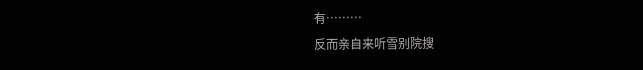有………
反而亲自来听雪别院搜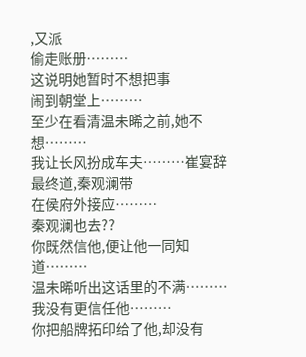,又派
偷走账册………
这说明她暂时不想把事
闹到朝堂上………
至少在看清温未晞之前,她不想………
我让长风扮成车夫………崔宴辞最终道,秦观澜带
在侯府外接应………
秦观澜也去??
你既然信他,便让他一同知道………
温未晞听出这话里的不满………
我没有更信任他………
你把船牌拓印给了他,却没有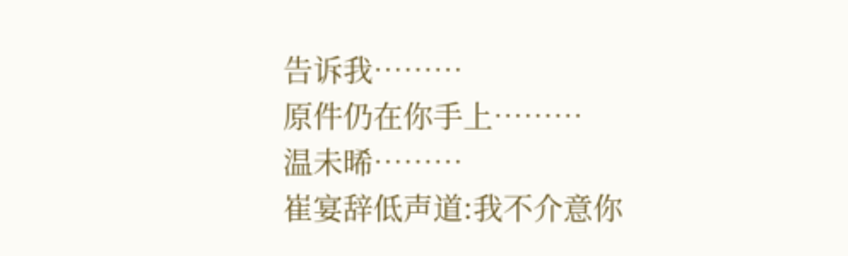告诉我………
原件仍在你手上………
温未晞………
崔宴辞低声道:我不介意你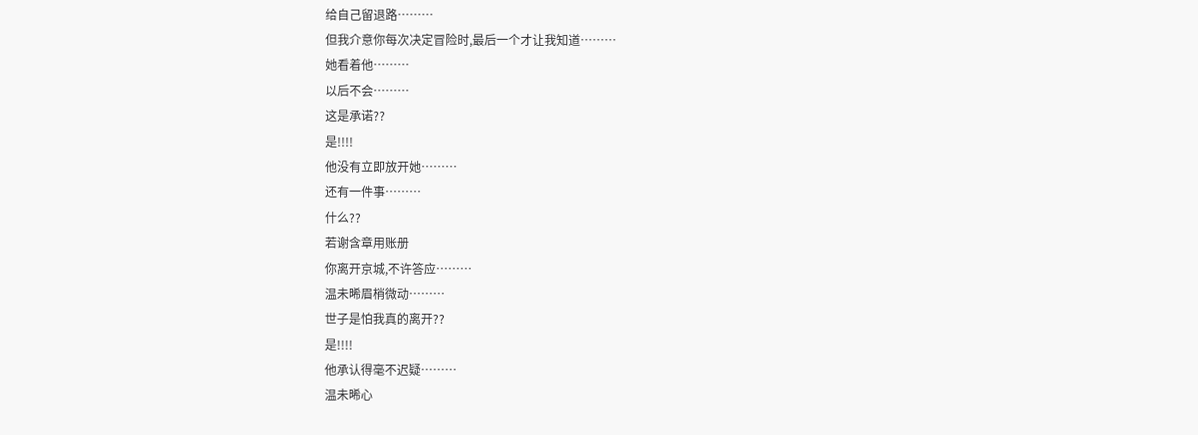给自己留退路………
但我介意你每次决定冒险时,最后一个才让我知道………
她看着他………
以后不会………
这是承诺??
是!!!!
他没有立即放开她………
还有一件事………
什么??
若谢含章用账册
你离开京城,不许答应………
温未晞眉梢微动………
世子是怕我真的离开??
是!!!!
他承认得毫不迟疑………
温未晞心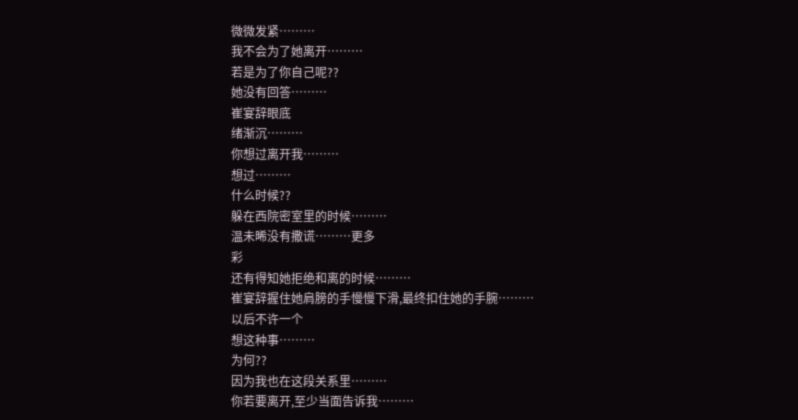微微发紧………
我不会为了她离开………
若是为了你自己呢??
她没有回答………
崔宴辞眼底
绪渐沉………
你想过离开我………
想过………
什么时候??
躲在西院密室里的时候………
温未晞没有撒谎………更多
彩
还有得知她拒绝和离的时候………
崔宴辞握住她肩膀的手慢慢下滑,最终扣住她的手腕………
以后不许一个
想这种事………
为何??
因为我也在这段关系里………
你若要离开,至少当面告诉我………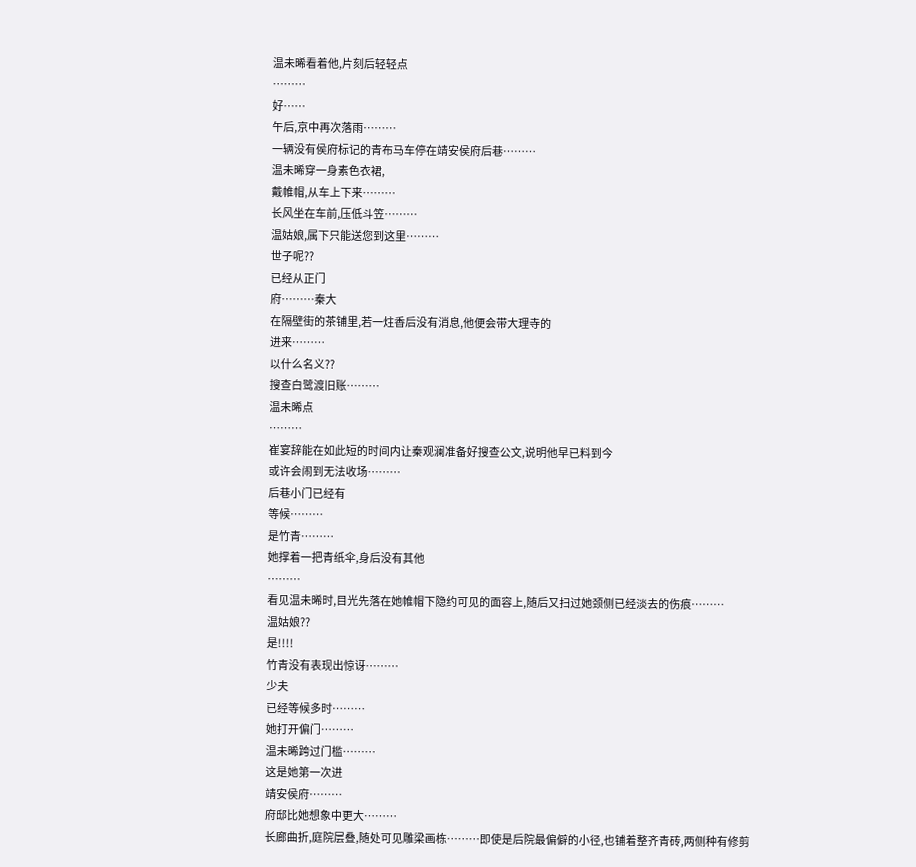温未晞看着他,片刻后轻轻点
………
好……
午后,京中再次落雨………
一辆没有侯府标记的青布马车停在靖安侯府后巷………
温未晞穿一身素色衣裙,
戴帷帽,从车上下来………
长风坐在车前,压低斗笠………
温姑娘,属下只能送您到这里………
世子呢??
已经从正门
府………秦大
在隔壁街的茶铺里,若一炷香后没有消息,他便会带大理寺的
进来………
以什么名义??
搜查白鹭渡旧账………
温未晞点
………
崔宴辞能在如此短的时间内让秦观澜准备好搜查公文,说明他早已料到今
或许会闹到无法收场………
后巷小门已经有
等候………
是竹青………
她撑着一把青纸伞,身后没有其他
………
看见温未晞时,目光先落在她帷帽下隐约可见的面容上,随后又扫过她颈侧已经淡去的伤痕………
温姑娘??
是!!!!
竹青没有表现出惊讶………
少夫
已经等候多时………
她打开偏门………
温未晞跨过门槛………
这是她第一次进
靖安侯府………
府邸比她想象中更大………
长廊曲折,庭院层叠,随处可见雕梁画栋………即使是后院最偏僻的小径,也铺着整齐青砖,两侧种有修剪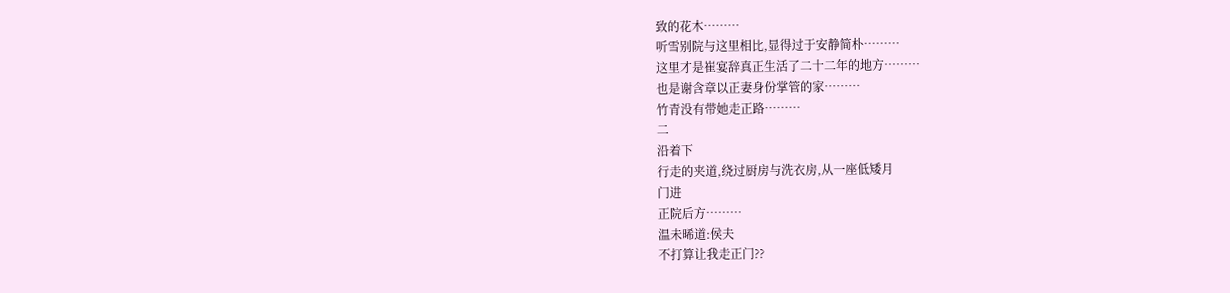致的花木………
听雪别院与这里相比,显得过于安静简朴………
这里才是崔宴辞真正生活了二十二年的地方………
也是谢含章以正妻身份掌管的家………
竹青没有带她走正路………
二
沿着下
行走的夹道,绕过厨房与洗衣房,从一座低矮月
门进
正院后方………
温未晞道:侯夫
不打算让我走正门??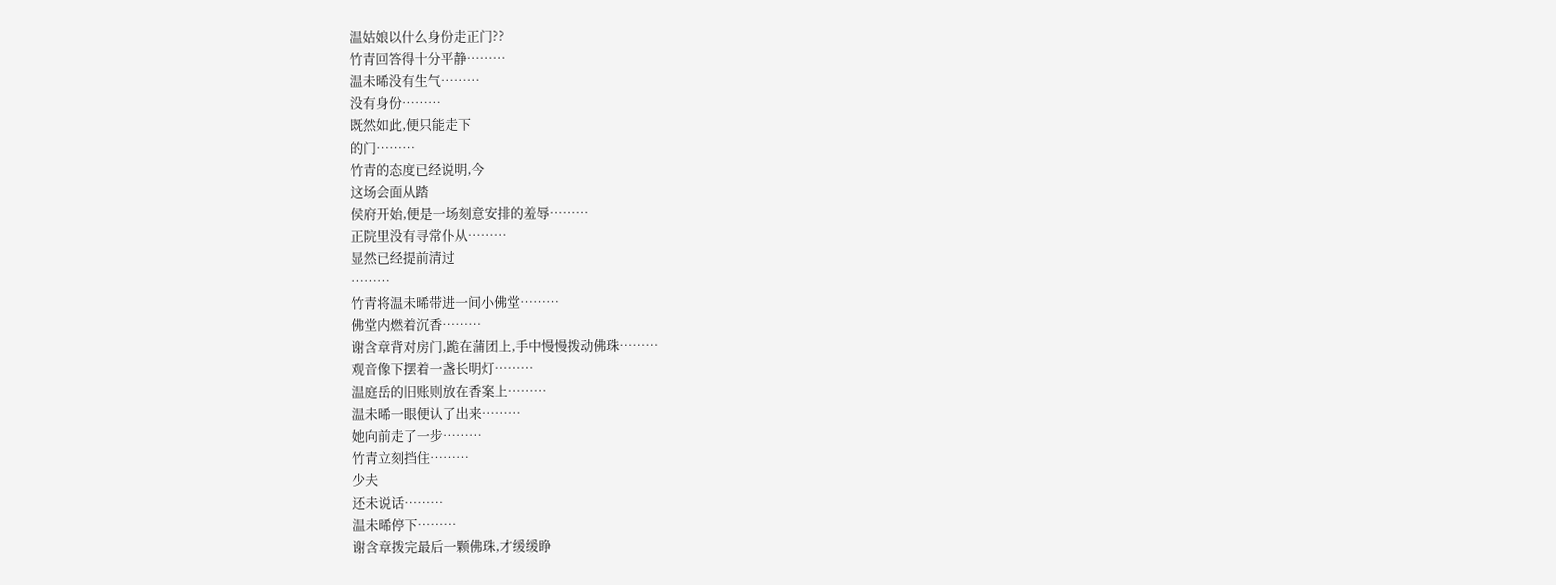温姑娘以什么身份走正门??
竹青回答得十分平静………
温未晞没有生气………
没有身份………
既然如此,便只能走下
的门………
竹青的态度已经说明,今
这场会面从踏
侯府开始,便是一场刻意安排的羞辱………
正院里没有寻常仆从………
显然已经提前清过
………
竹青将温未晞带进一间小佛堂………
佛堂内燃着沉香………
谢含章背对房门,跪在蒲团上,手中慢慢拨动佛珠………
观音像下摆着一盏长明灯………
温庭岳的旧账则放在香案上………
温未晞一眼便认了出来………
她向前走了一步………
竹青立刻挡住………
少夫
还未说话………
温未晞停下………
谢含章拨完最后一颗佛珠,才缓缓睁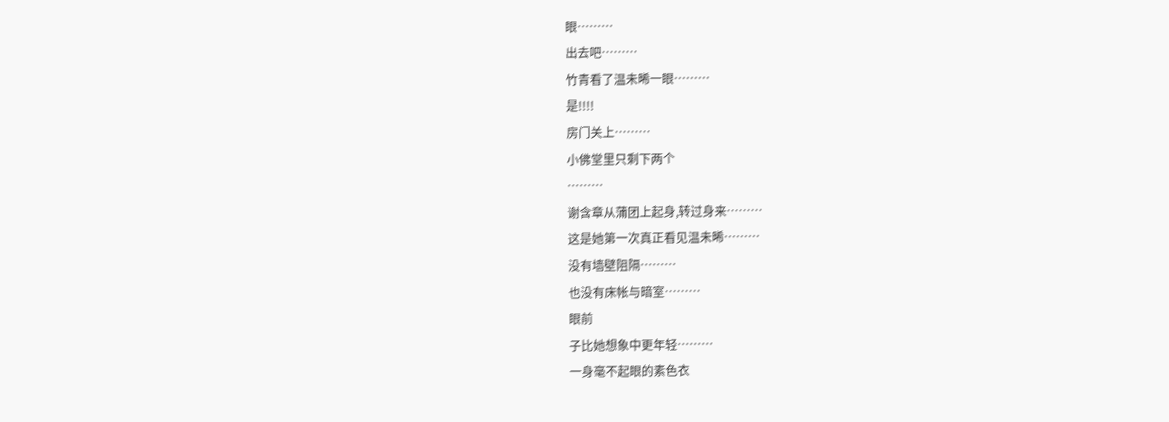眼………
出去吧………
竹青看了温未晞一眼………
是!!!!
房门关上………
小佛堂里只剩下两个
………
谢含章从蒲团上起身,转过身来………
这是她第一次真正看见温未晞………
没有墙壁阻隔………
也没有床帐与暗室………
眼前
子比她想象中更年轻………
一身毫不起眼的素色衣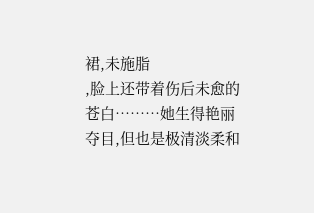裙,未施脂
,脸上还带着伤后未愈的苍白………她生得艳丽夺目,但也是极清淡柔和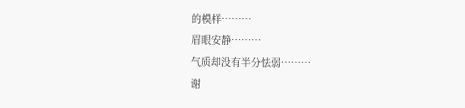的模样………
眉眼安静………
气质却没有半分怯弱………
谢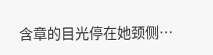含章的目光停在她颈侧…